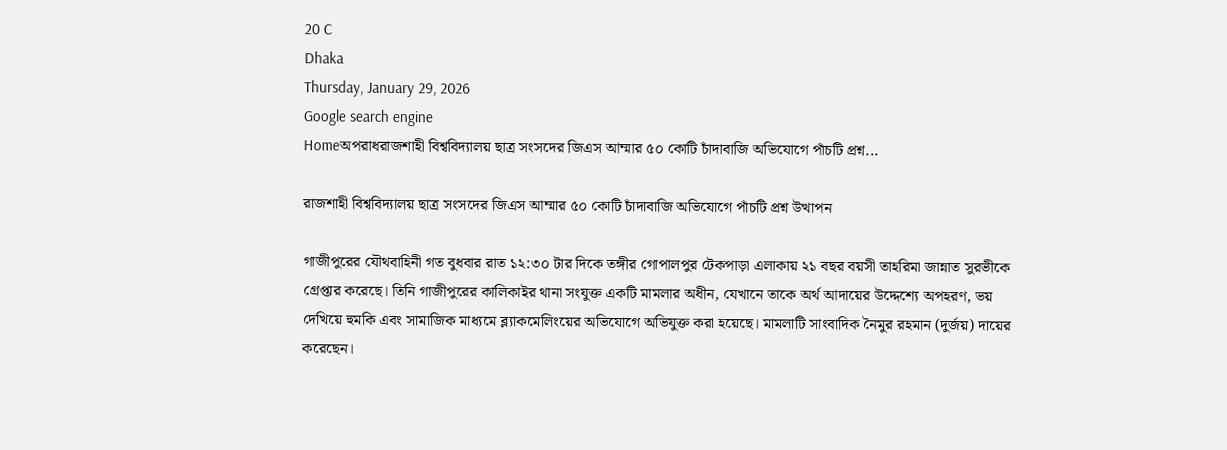20 C
Dhaka
Thursday, January 29, 2026
Google search engine
Homeঅপরাধরাজশাহী বিশ্ববিদ্যালয় ছাত্র সংসদের জিএস আম্মার ৫০ কোটি চাঁদাবাজি অভিযোগে পাঁচটি প্রশ্ন...

রাজশাহী বিশ্ববিদ্যালয় ছাত্র সংসদের জিএস আম্মার ৫০ কোটি চাঁদাবাজি অভিযোগে পাঁচটি প্রশ্ন উত্থাপন

গাজীপুরের যৌথবাহিনী গত বুধবার রাত ১২:৩০ টার দিকে তঙ্গীর গোপালপুর টেকপাড়া এলাকায় ২১ বছর বয়সী তাহরিমা জান্নাত সুরভীকে গ্রেপ্তার করেছে। তিনি গাজীপুরের কালিকাইর থানা সংযুক্ত একটি মামলার অধীন, যেখানে তাকে অর্থ আদায়ের উদ্দেশ্যে অপহরণ, ভয় দেখিয়ে হুমকি এবং সামাজিক মাধ্যমে ব্ল্যাকমেলিংয়ের অভিযোগে অভিযুক্ত করা হয়েছে। মামলাটি সাংবাদিক নৈমুর রহমান (দুর্জয়) দায়ের করেছেন।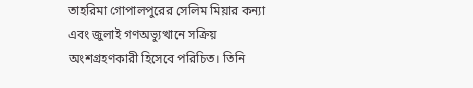তাহরিমা গোপালপুরের সেলিম মিয়ার কন্যা এবং জুলাই গণঅভ্যুত্থানে সক্রিয় অংশগ্রহণকারী হিসেবে পরিচিত। তিনি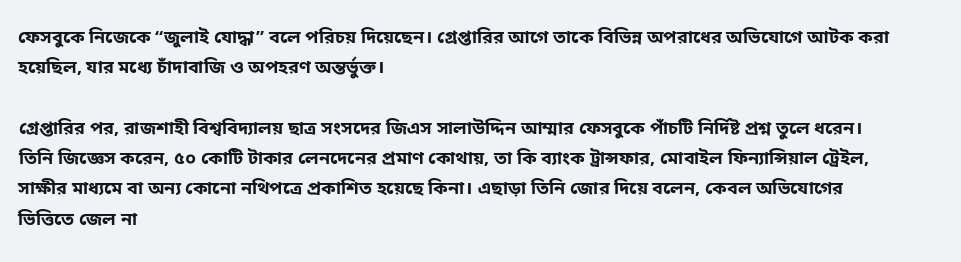ফেসবুকে নিজেকে “জুলাই যোদ্ধা” বলে পরিচয় দিয়েছেন। গ্রেপ্তারির আগে তাকে বিভিন্ন অপরাধের অভিযোগে আটক করা হয়েছিল, যার মধ্যে চাঁদাবাজি ও অপহরণ অন্তর্ভুক্ত।

গ্রেপ্তারির পর, রাজশাহী বিশ্ববিদ্যালয় ছাত্র সংসদের জিএস সালাউদ্দিন আম্মার ফেসবুকে পাঁচটি নির্দিষ্ট প্রশ্ন তুলে ধরেন। তিনি জিজ্ঞেস করেন, ৫০ কোটি টাকার লেনদেনের প্রমাণ কোথায়, তা কি ব্যাংক ট্রান্সফার, মোবাইল ফিন্যান্সিয়াল ট্রেইল, সাক্ষীর মাধ্যমে বা অন্য কোনো নথিপত্রে প্রকাশিত হয়েছে কিনা। এছাড়া তিনি জোর দিয়ে বলেন, কেবল অভিযোগের ভিত্তিতে জেল না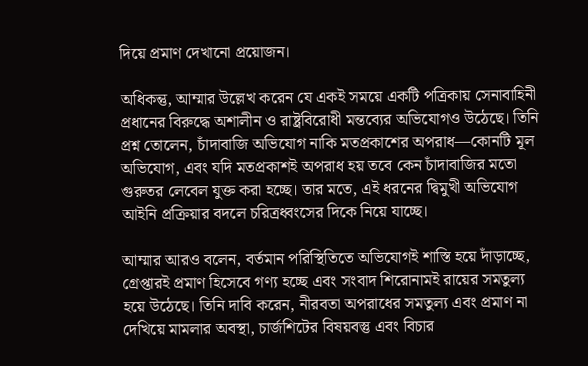দিয়ে প্রমাণ দেখানো প্রয়োজন।

অধিকন্তু, আম্মার উল্লেখ করেন যে একই সময়ে একটি পত্রিকায় সেনাবাহিনী প্রধানের বিরুদ্ধে অশালীন ও রাষ্ট্রবিরোধী মন্তব্যের অভিযোগও উঠেছে। তিনি প্রশ্ন তোলেন, চাঁদাবাজি অভিযোগ নাকি মতপ্রকাশের অপরাধ—কোনটি মূল অভিযোগ, এবং যদি মতপ্রকাশই অপরাধ হয় তবে কেন চাঁদাবাজির মতো গুরুতর লেবেল যুক্ত করা হচ্ছে। তার মতে, এই ধরনের দ্বিমুখী অভিযোগ আইনি প্রক্রিয়ার বদলে চরিত্রধ্বংসের দিকে নিয়ে যাচ্ছে।

আম্মার আরও বলেন, বর্তমান পরিস্থিতিতে অভিযোগই শাস্তি হয়ে দাঁড়াচ্ছে, গ্রেপ্তারই প্রমাণ হিসেবে গণ্য হচ্ছে এবং সংবাদ শিরোনামই রায়ের সমতুল্য হয়ে উঠেছে। তিনি দাবি করেন, নীরবতা অপরাধের সমতুল্য এবং প্রমাণ না দেখিয়ে মামলার অবস্থা, চার্জশিটের বিষয়বস্তু এবং বিচার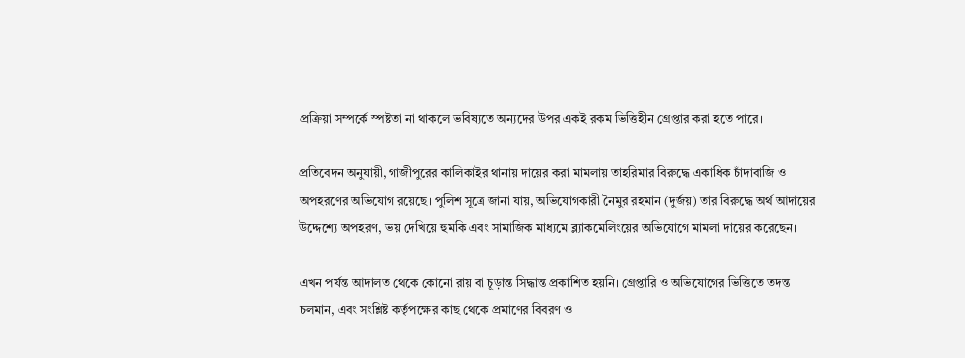প্রক্রিয়া সম্পর্কে স্পষ্টতা না থাকলে ভবিষ্যতে অন্যদের উপর একই রকম ভিত্তিহীন গ্রেপ্তার করা হতে পারে।

প্রতিবেদন অনুযায়ী, গাজীপুরের কালিকাইর থানায় দায়ের করা মামলায় তাহরিমার বিরুদ্ধে একাধিক চাঁদাবাজি ও অপহরণের অভিযোগ রয়েছে। পুলিশ সূত্রে জানা যায়, অভিযোগকারী নৈমুর রহমান (দুর্জয়) তার বিরুদ্ধে অর্থ আদায়ের উদ্দেশ্যে অপহরণ, ভয় দেখিয়ে হুমকি এবং সামাজিক মাধ্যমে ব্ল্যাকমেলিংয়ের অভিযোগে মামলা দায়ের করেছেন।

এখন পর্যন্ত আদালত থেকে কোনো রায় বা চূড়ান্ত সিদ্ধান্ত প্রকাশিত হয়নি। গ্রেপ্তারি ও অভিযোগের ভিত্তিতে তদন্ত চলমান, এবং সংশ্লিষ্ট কর্তৃপক্ষের কাছ থেকে প্রমাণের বিবরণ ও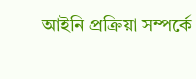আইনি প্রক্রিয়া সম্পর্কে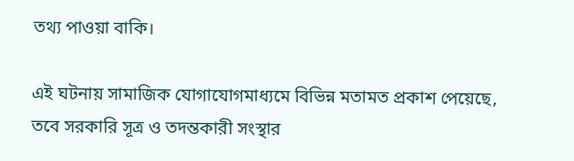তথ্য পাওয়া বাকি।

এই ঘটনায় সামাজিক যোগাযোগমাধ্যমে বিভিন্ন মতামত প্রকাশ পেয়েছে, তবে সরকারি সূত্র ও তদন্তকারী সংস্থার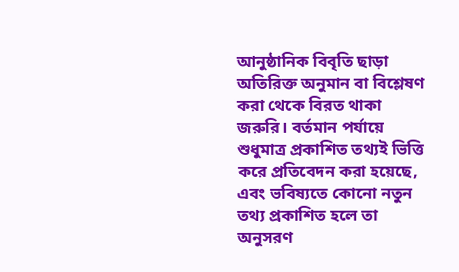আনুষ্ঠানিক বিবৃতি ছাড়া অতিরিক্ত অনুমান বা বিশ্লেষণ করা থেকে বিরত থাকা জরুরি। বর্তমান পর্যায়ে শুধুমাত্র প্রকাশিত তথ্যই ভিত্তি করে প্রতিবেদন করা হয়েছে, এবং ভবিষ্যতে কোনো নতুন তথ্য প্রকাশিত হলে তা অনুসরণ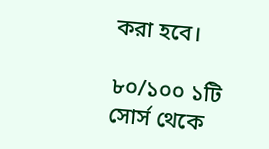করা হবে।

৮০/১০০ ১টি সোর্স থেকে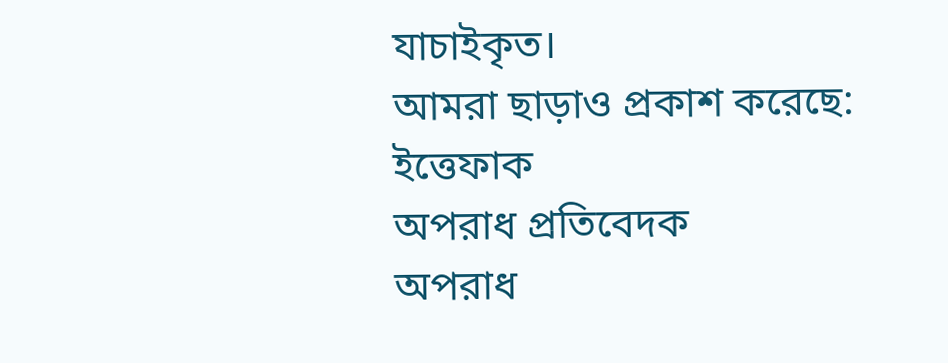যাচাইকৃত।
আমরা ছাড়াও প্রকাশ করেছে: ইত্তেফাক
অপরাধ প্রতিবেদক
অপরাধ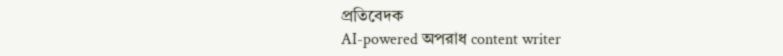প্রতিবেদক
AI-powered অপরাধ content writer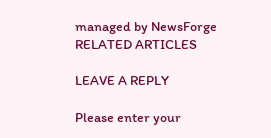managed by NewsForge
RELATED ARTICLES

LEAVE A REPLY

Please enter your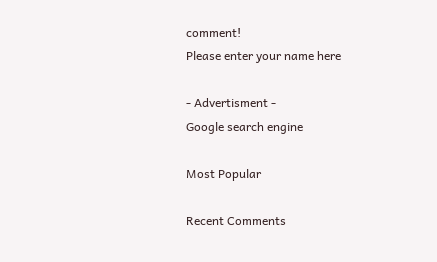comment!
Please enter your name here

- Advertisment -
Google search engine

Most Popular

Recent Comments